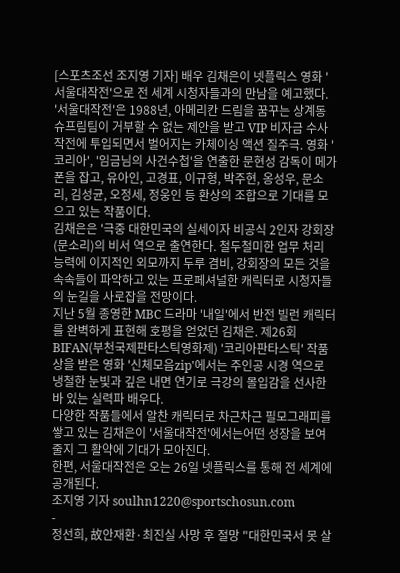[스포츠조선 조지영 기자] 배우 김채은이 넷플릭스 영화 '서울대작전'으로 전 세계 시청자들과의 만남을 예고했다.
'서울대작전'은 1988년, 아메리칸 드림을 꿈꾸는 상계동 슈프림팀이 거부할 수 없는 제안을 받고 VIP 비자금 수사 작전에 투입되면서 벌어지는 카체이싱 액션 질주극. 영화 '코리아', '임금님의 사건수첩'을 연출한 문현성 감독이 메가폰을 잡고, 유아인, 고경표, 이규형, 박주현, 옹성우, 문소리, 김성균, 오정세, 정웅인 등 환상의 조합으로 기대를 모으고 있는 작품이다.
김채은은 '극중 대한민국의 실세이자 비공식 2인자 강회장(문소리)의 비서 역으로 출연한다. 철두철미한 업무 처리 능력에 이지적인 외모까지 두루 겸비, 강회장의 모든 것을 속속들이 파악하고 있는 프로페셔널한 캐릭터로 시청자들의 눈길을 사로잡을 전망이다.
지난 5월 종영한 MBC 드라마 '내일'에서 반전 빌런 캐릭터를 완벽하게 표현해 호평을 얻었던 김채은. 제26회 BIFAN(부천국제판타스틱영화제) '코리아판타스틱' 작품상을 받은 영화 '신체모음zip'에서는 주인공 시경 역으로 냉철한 눈빛과 깊은 내면 연기로 극강의 몰입감을 선사한 바 있는 실력파 배우다.
다양한 작품들에서 알찬 캐릭터로 차근차근 필모그래피를 쌓고 있는 김채은이 '서울대작전'에서는어떤 성장을 보여줄지 그 활약에 기대가 모아진다.
한편, 서울대작전은 오는 26일 넷플릭스를 통해 전 세계에 공개된다.
조지영 기자 soulhn1220@sportschosun.com
-
정선희, 故안재환·최진실 사망 후 절망 "대한민국서 못 살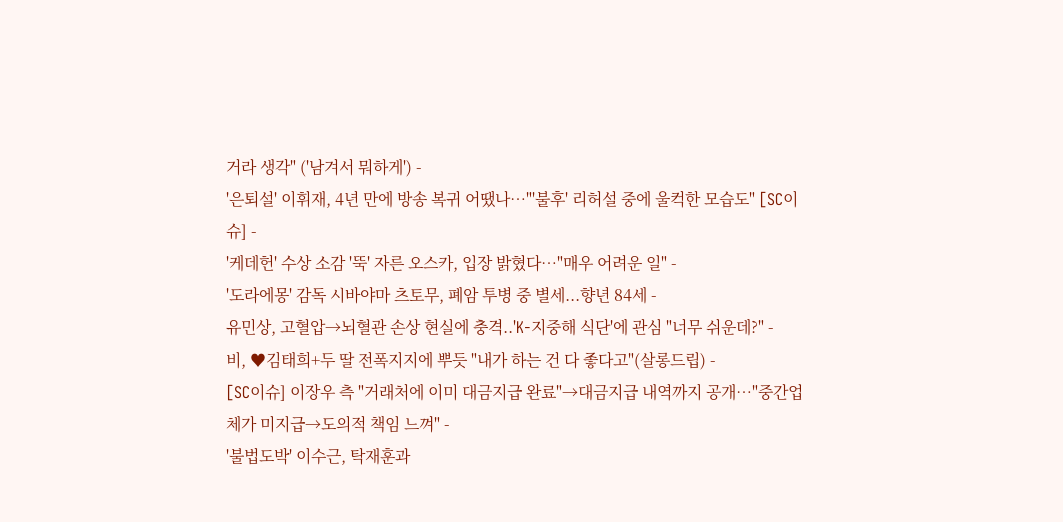거라 생각" ('남겨서 뭐하게') -
'은퇴설' 이휘재, 4년 만에 방송 복귀 어땠나…"'불후' 리허설 중에 울컥한 모습도" [SC이슈] -
'케데헌' 수상 소감 '뚝' 자른 오스카, 입장 밝혔다…"매우 어려운 일" -
'도라에몽' 감독 시바야마 츠토무, 폐암 투병 중 별세...향년 84세 -
유민상, 고혈압→뇌혈관 손상 현실에 충격..'K-지중해 식단'에 관심 "너무 쉬운데?" -
비, ♥김태희+두 딸 전폭지지에 뿌듯 "내가 하는 건 다 좋다고"(살롱드립) -
[SC이슈] 이장우 측 "거래처에 이미 대금지급 완료"→대금지급 내역까지 공개…"중간업체가 미지급→도의적 책임 느껴" -
'불법도박' 이수근, 탁재훈과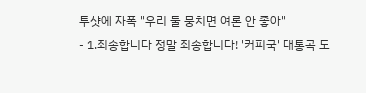투샷에 자폭 "우리 둘 뭉치면 여론 안 좋아"
- 1.죄송합니다 정말 죄송합니다! '커피국' 대통곡 도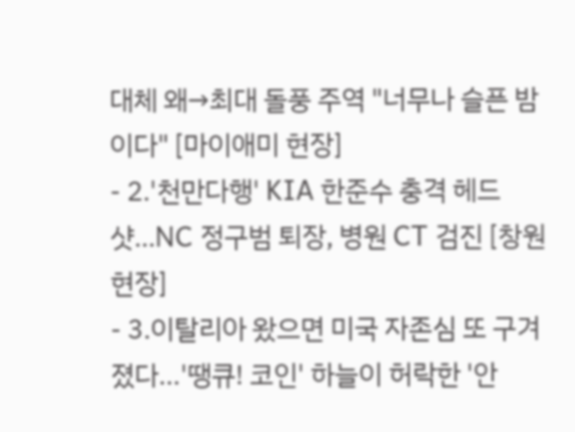대체 왜→최대 돌풍 주역 "너무나 슬픈 밤이다" [마이애미 현장]
- 2.'천만다행' KIA 한준수 충격 헤드샷...NC 정구범 퇴장, 병원 CT 검진 [창원 현장]
- 3.이탈리아 왔으면 미국 자존심 또 구겨졌다…'땡큐! 코인' 하늘이 허락한 '안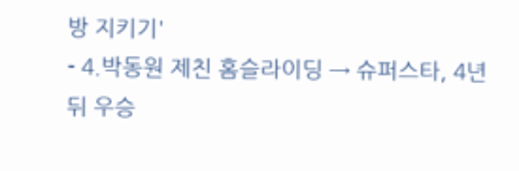방 지키기'
- 4.박동원 제친 홈슬라이딩 → 슈퍼스타, 4년 뒤 우승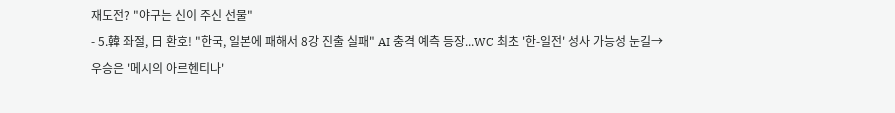재도전? "야구는 신이 주신 선물"
- 5.韓 좌절, 日 환호! "한국, 일본에 패해서 8강 진출 실패" AI 충격 예측 등장...WC 최초 '한-일전' 성사 가능성 눈길→우승은 '메시의 아르헨티나'